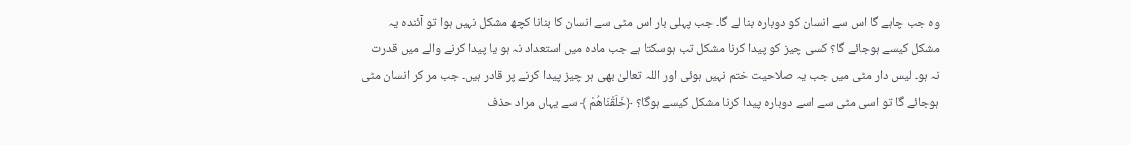وہ جب چاہے گا اس سے انسان کو دوبارہ بنا لے گا۔ جب پہلی بار اس مٹی سے انسان کا بنانا کچھ مشکل نہیں ہوا تو آئندہ یہ مشکل کیسے ہوجائے گا؟ کسی چیز کو پیدا کرنا مشکل تب ہوسکتا ہے جب مادہ میں استعداد نہ ہو یا پیدا کرنے والے میں قدرت نہ ہو۔ لیس دار مٹی میں جب یہ صلاحیت ختم نہیں ہوئی اور اللہ تعالیٰ بھی ہر چیز پیدا کرنے پر قادر ہیں۔ جب مر کر انسان مٹی ہوجائے گا تو اسی مٹی سے اسے دوبارہ پیدا کرنا مشکل کیسے ہوگا؟ ﴿خَلَقْنَاهُمْ ﴾ سے یہاں مراد حذف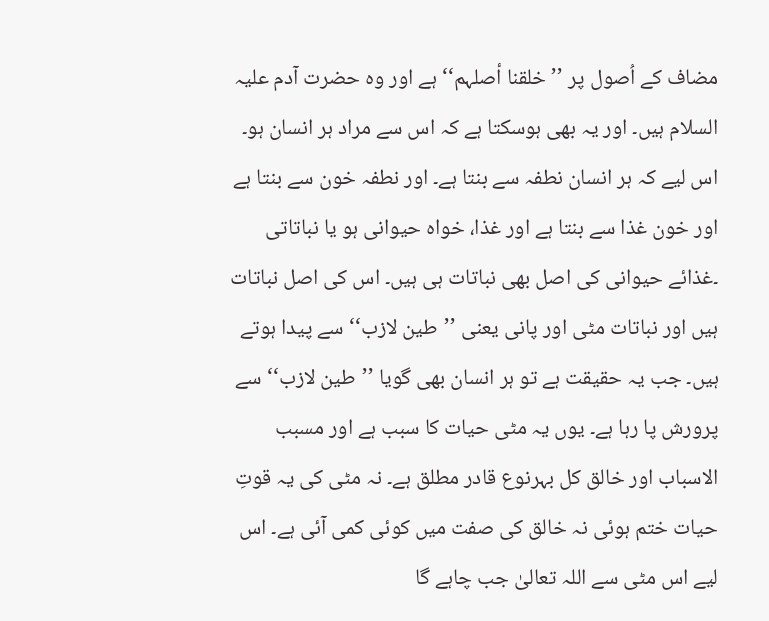مضاف کے اُصول پر ’’خلقنا أصلہم‘‘ ہے اور وہ حضرت آدم علیہ السلام ہیں۔ اور یہ بھی ہوسکتا ہے کہ اس سے مراد ہر انسان ہو۔ اس لیے کہ ہر انسان نطفہ سے بنتا ہے۔ اور نطفہ خون سے بنتا ہے اور خون غذا سے بنتا ہے اور غذا، خواہ حیوانی ہو یا نباتاتی ۔غذائے حیوانی کی اصل بھی نباتات ہی ہیں۔ اس کی اصل نباتات ہیں اور نباتات مٹی اور پانی یعنی ’’طین لازب‘‘ سے پیدا ہوتے ہیں۔ جب یہ حقیقت ہے تو ہر انسان بھی گویا ’’طین لازب‘‘ سے پرورش پا رہا ہے۔ یوں یہ مٹی حیات کا سبب ہے اور مسبب الاسباب اور خالق کل بہرنوع قادر مطلق ہے۔ نہ مٹی کی یہ قوتِ حیات ختم ہوئی نہ خالق کی صفت میں کوئی کمی آئی ہے۔ اس لیے اس مٹی سے اللہ تعالیٰ جب چاہے گا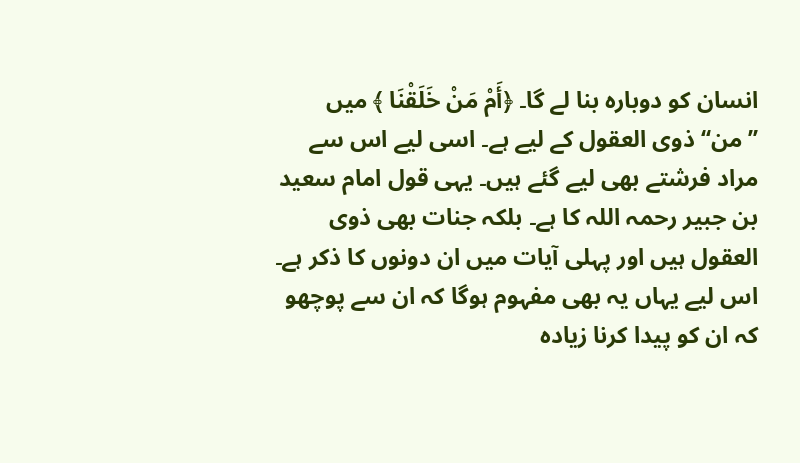انسان کو دوبارہ بنا لے گا۔ ﴿أَمْ مَنْ خَلَقْنَا ﴾ میں ’’من‘‘ ذوی العقول کے لیے ہے۔ اسی لیے اس سے مراد فرشتے بھی لیے گئے ہیں۔ یہی قول امام سعید بن جبیر رحمہ اللہ کا ہے۔ بلکہ جنات بھی ذوی العقول ہیں اور پہلی آیات میں ان دونوں کا ذکر ہے۔ اس لیے یہاں یہ بھی مفہوم ہوگا کہ ان سے پوچھو کہ ان کو پیدا کرنا زیادہ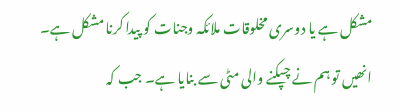مشکل ہے یا دوسری مخلوقات ملائکہ وجنات کو پیدا کرنا مشکل ہے۔ انھیں تو ہم نے چپکنے والی مٹی سے بنایا ہے۔ جب کہ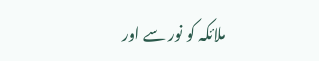ملائکہ کو نور سے اور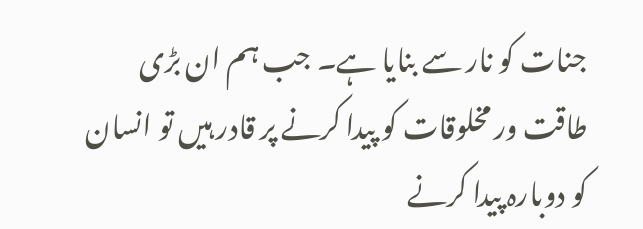جنات کو نار سے بنایا ہے۔ جب ہم ان بڑی طاقت ور مخلوقات کو پیدا کرنے پر قادر ہیں تو انسان کو دوبارہ پیدا کرنے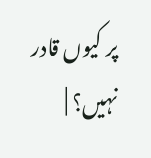پر کیوں قادر نہیں؟ |